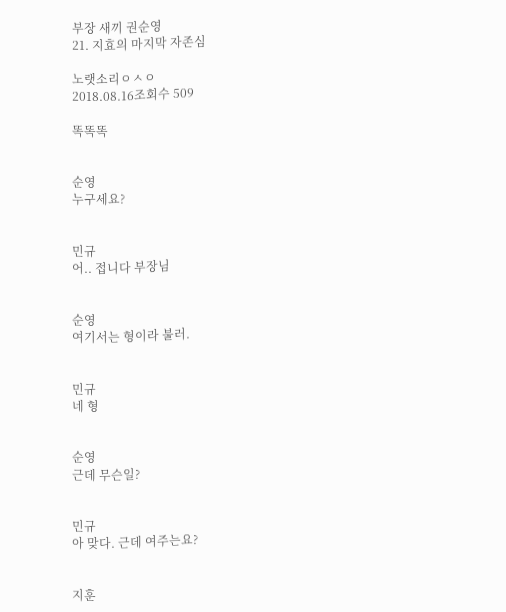부장 새끼 권순영
21. 지효의 마지막 자존심

노랫소리ㅇㅅㅇ
2018.08.16조회수 509

똑똑똑


순영
누구세요?


민규
어.. 접니다 부장님


순영
여기서는 형이라 불러.


민규
네 형


순영
근데 무슨일?


민규
아 맞다. 근데 여주는요?


지훈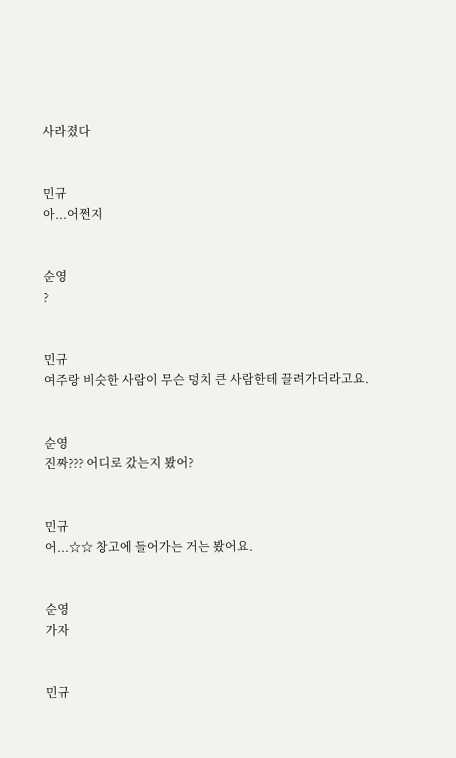사라졌다


민규
아...어쩐지


순영
?


민규
여주랑 비슷한 사람이 무슨 덩치 큰 사람한테 끌려가더라고요.


순영
진짜??? 어디로 갔는지 봤어?


민규
어...☆☆ 창고에 들어가는 거는 봤어요.


순영
가자


민규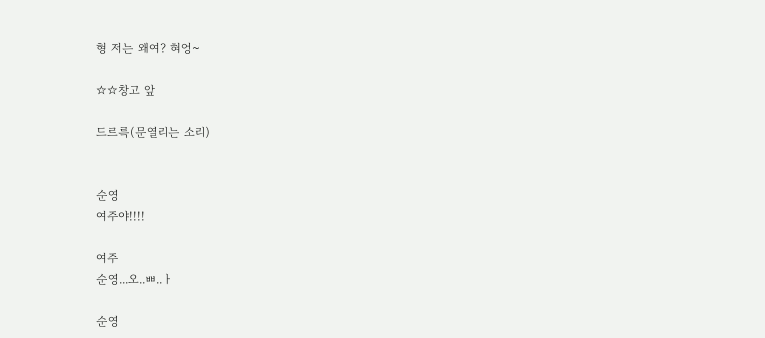형 저는 왜여? 혀엉~

☆☆창고 앞

드르륵(문열리는 소리)


순영
여주야!!!!

여주
순영...오..ㅃ..ㅏ

순영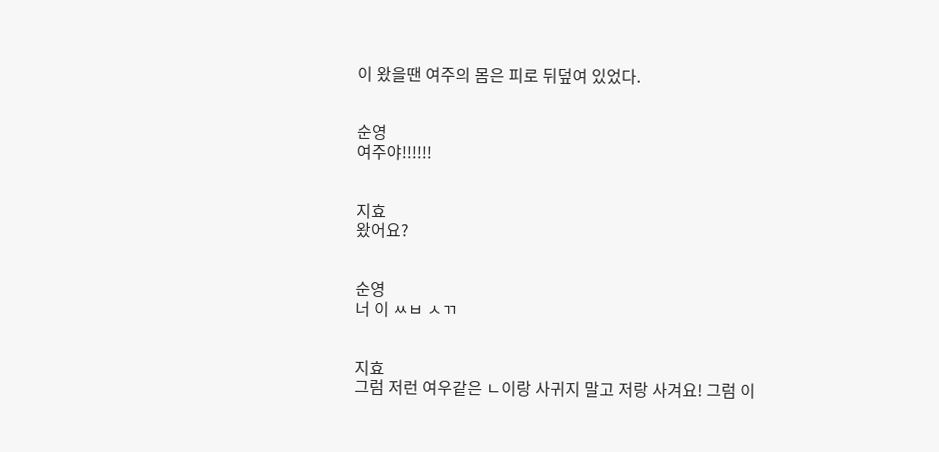이 왔을땐 여주의 몸은 피로 뒤덮여 있었다.


순영
여주야!!!!!!


지효
왔어요?


순영
너 이 ㅆㅂ ㅅㄲ


지효
그럼 저런 여우같은 ㄴ이랑 사귀지 말고 저랑 사겨요! 그럼 이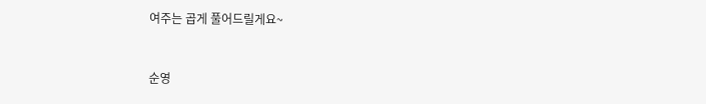여주는 곱게 풀어드릴게요~


순영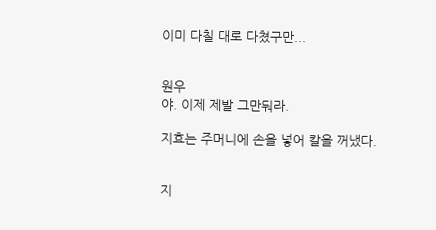이미 다칠 대로 다쳤구만...


원우
야. 이제 제발 그만둬라.

지효는 주머니에 손을 넣어 칼을 꺼냈다.


지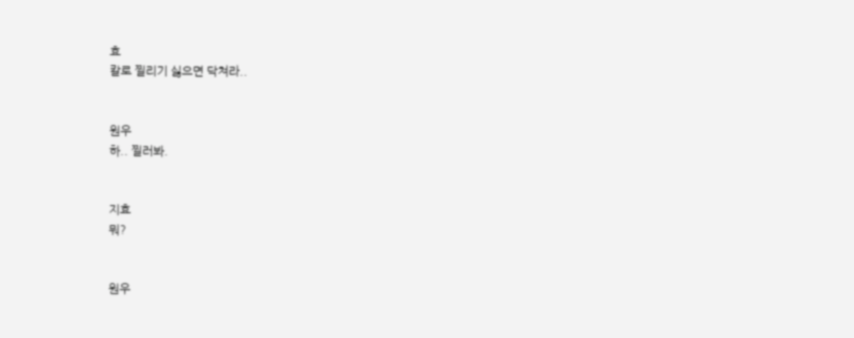효
칼로 찔리기 싫으면 닥쳐라..


원우
하.. 찔러봐.


지효
뭐?


원우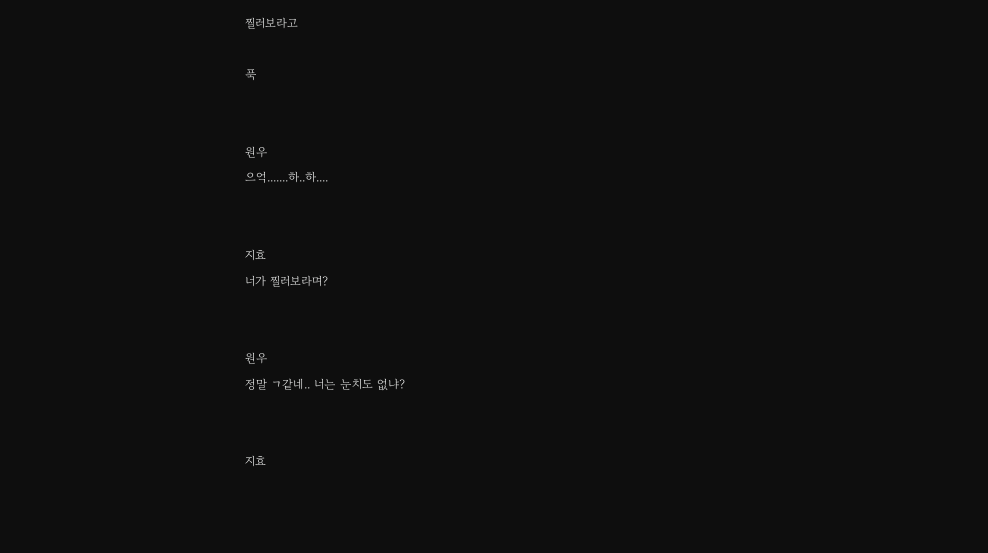찔러보라고

푹


원우
으억.......하..하....


지효
너가 찔러보라며?


원우
정말 ㄱ같네.. 너는 눈치도 없냐?


지효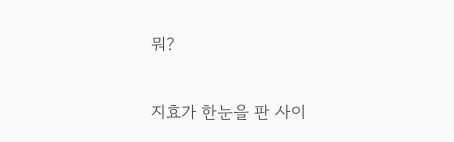뭐?

지효가 한눈을 판 사이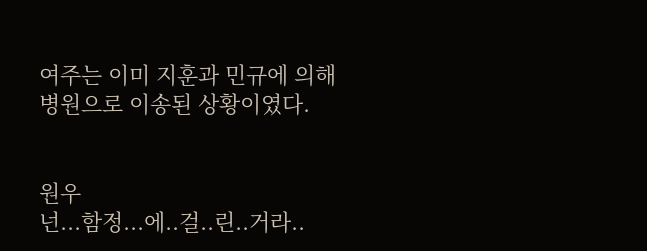여주는 이미 지훈과 민규에 의해 병원으로 이송된 상황이였다.


원우
넌...함정...에..걸..린..거라..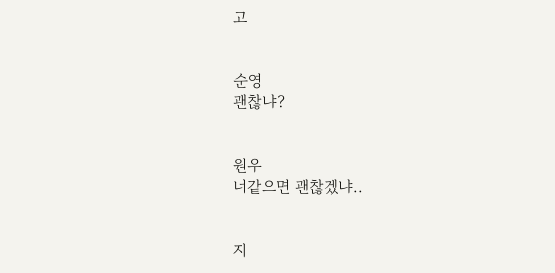고


순영
괜찮냐?


원우
너같으면 괜찮겠냐..


지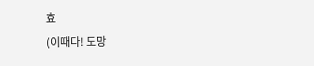효
(이때다! 도망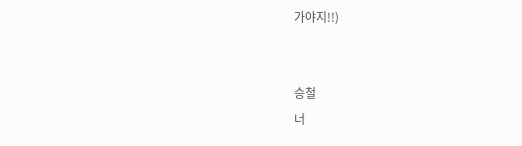가야지!!)


승철
너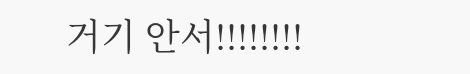거기 안서!!!!!!!!